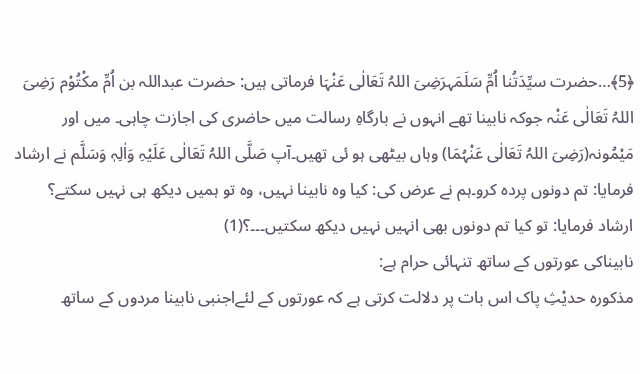﴿5﴾…حضرت سیِّدَتُنا اُمِّ سَلَمَہرَضِیَ اللہُ تَعَالٰی عَنْہَا فرماتی ہیں: حضرت عبداللہ بن اُمِّ مکْتُوْم رَضِیَ اللہُ تَعَالٰی عَنْہ جوکہ نابینا تھے انہوں نے بارگاہِ رسالت میں حاضری کی اجازت چاہی۔ میں اور مَیْمُونہ(رَضِیَ اللہُ تَعَالٰی عَنْہُمَا) وہاں بیٹھی ہو ئی تھیں۔آپ صَلَّی اللہُ تَعَالٰی عَلَیْہِ وَاٰلِہٖ وَسَلَّم نے ارشاد فرمایا: تم دونوں پردہ کرو۔ہم نے عرض کی: کیا وہ نابینا نہیں، وہ تو ہمیں دیکھ ہی نہیں سکتے؟ ارشاد فرمایا: تو کیا تم دونوں بھی انہیں نہیں دیکھ سکتیں۔۔۔؟(1)
نابیناکی عورتوں کے ساتھ تنہائی حرام ہے:
مذکورہ حدیْثِ پاک اس بات پر دلالت کرتی ہے کہ عورتوں کے لئےاجنبی نابینا مردوں کے ساتھ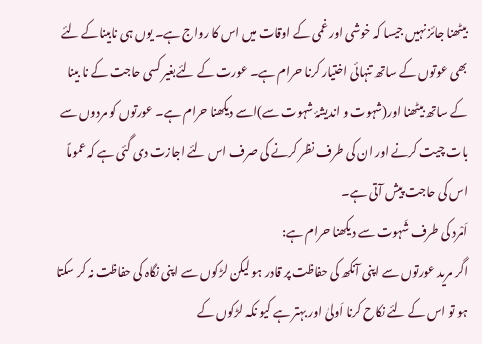بیٹھنا جائز نہیں جیسا کہ خوشی اور غمی کے اوقات میں اس کا رواج ہے۔ یوں ہی نابیناکے لئے بھی عوتوں کے ساتھ تنہائی اختیار کرنا حرام ہے۔ عورت کے لئےبغیر کسی حاجت کے نا بینا کے ساتھ بیٹھنا اور(شہوت و اندیشۂ شہوت سے)اسے دیکھنا حرام ہے۔ عورتوں کو مردوں سے بات چیت کرنے اور ان کی طرف نظر کرنے کی صرف اس لئے اجازت دی گئی ہے کہ عموماً اس کی حاجت پیش آتی ہے۔
اَمْرد کی طرف شَہوت سے دیکھنا حرام ہے:
اگر مرید عورتوں سے اپنی آنکھ کی حفاظت پر قادر ہو لیکن لڑکوں سے اپنی نگاہ کی حفاظت نہ کر سکتا ہو تو اس کے لئے نکاح کرنا اَولیٰ اور بہتر ہے کیو نکہ لڑکوں کے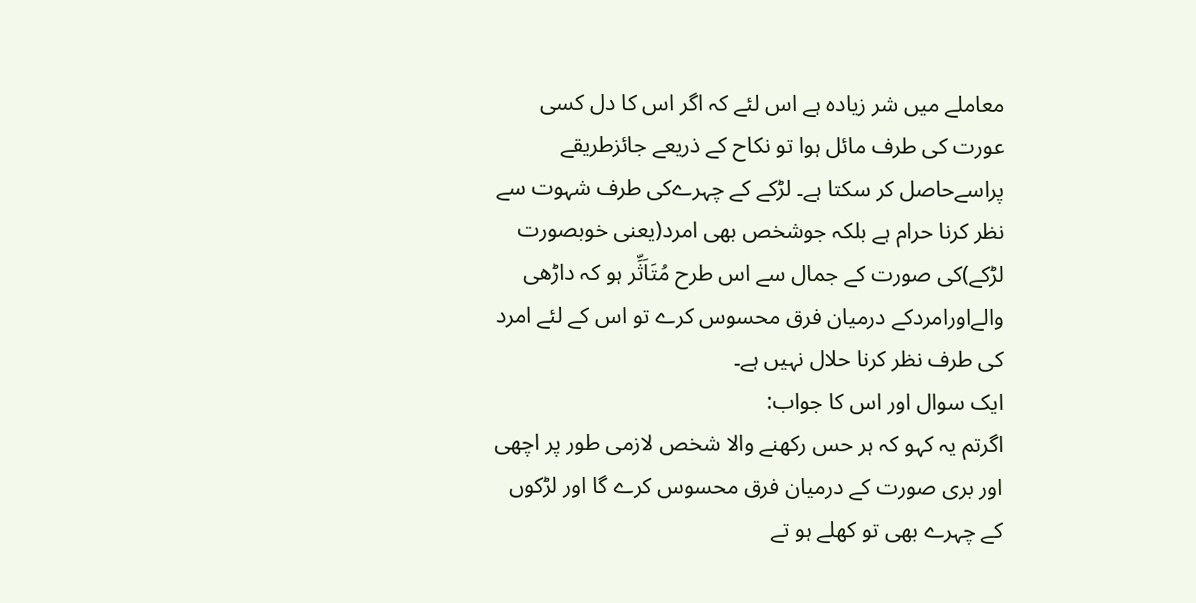معاملے میں شر زیادہ ہے اس لئے کہ اگر اس کا دل کسی عورت کی طرف مائل ہوا تو نکاح کے ذریعے جائزطریقے پراسےحاصل کر سکتا ہے۔ لڑکے کے چہرےکی طرف شہوت سے نظر کرنا حرام ہے بلکہ جوشخص بھی امرد(یعنی خوبصورت لڑکے)کی صورت کے جمال سے اس طرح مُتَاَثِّر ہو کہ داڑھی والےاورامردکے درمیان فرق محسوس کرے تو اس کے لئے امرد کی طرف نظر کرنا حلال نہیں ہے۔
ایک سوال اور اس کا جواب:
اگرتم یہ کہو کہ ہر حس رکھنے والا شخص لازمی طور پر اچھی اور بری صورت کے درمیان فرق محسوس کرے گا اور لڑکوں کے چہرے بھی تو کھلے ہو تے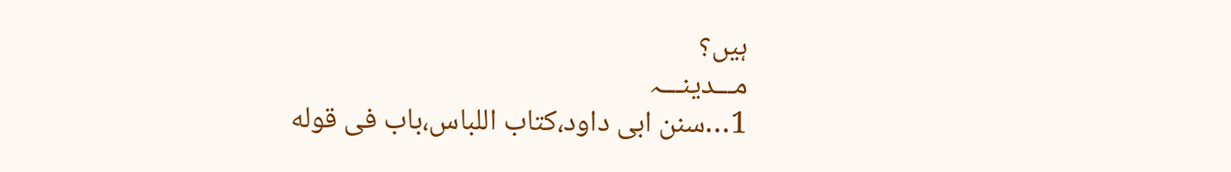ہیں؟
مـــدینـــہ
1…سنن ابی داود،کتاب اللباس،باب فی قوله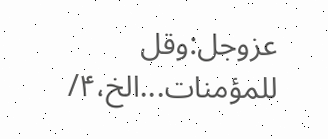عزوجل:وقل للمؤمنات...الخ،۴/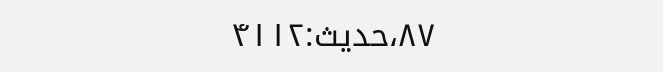۸۷،حديث:۴۱۱۲